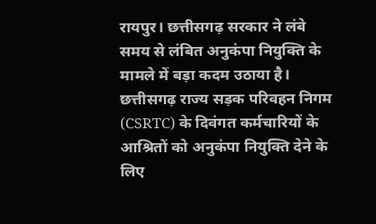रायपुर। छत्तीसगढ़ सरकार ने लंबे समय से लंबित अनुकंपा नियुक्ति के मामले में बड़ा कदम उठाया है। छत्तीसगढ़ राज्य सड़क परिवहन निगम (CSRTC) के दिवंगत कर्मचारियों के आश्रितों को अनुकंपा नियुक्ति देने के लिए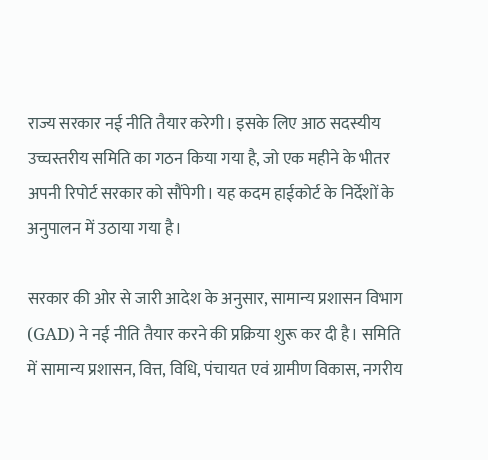राज्य सरकार नई नीति तैयार करेगी। इसके लिए आठ सदस्यीय उच्चस्तरीय समिति का गठन किया गया है, जो एक महीने के भीतर अपनी रिपोर्ट सरकार को सौंपेगी। यह कदम हाईकोर्ट के निर्देशों के अनुपालन में उठाया गया है।

सरकार की ओर से जारी आदेश के अनुसार, सामान्य प्रशासन विभाग (GAD) ने नई नीति तैयार करने की प्रक्रिया शुरू कर दी है। समिति में सामान्य प्रशासन, वित्त, विधि, पंचायत एवं ग्रामीण विकास, नगरीय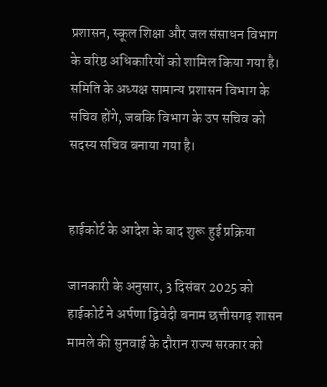प्रशासन, स्कूल शिक्षा और जल संसाधन विभाग के वरिष्ठ अधिकारियों को शामिल किया गया है। समिति के अध्यक्ष सामान्य प्रशासन विभाग के सचिव होंगे, जबकि विभाग के उप सचिव को सदस्य सचिव बनाया गया है।


हाईकोर्ट के आदेश के बाद शुरू हुई प्रक्रिया

जानकारी के अनुसार, 3 दिसंबर 2025 को हाईकोर्ट ने अर्पणा द्विवेदी बनाम छत्तीसगढ़ शासन मामले की सुनवाई के दौरान राज्य सरकार को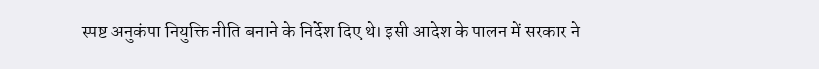स्पष्ट अनुकंपा नियुक्ति नीति बनाने के निर्देश दिए थे। इसी आदेश के पालन में सरकार ने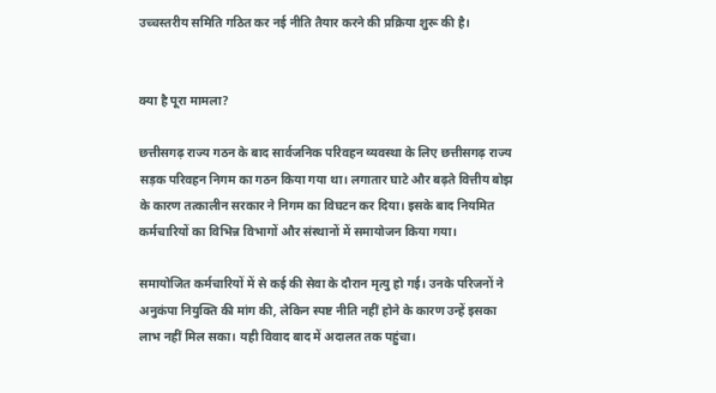उच्चस्तरीय समिति गठित कर नई नीति तैयार करने की प्रक्रिया शुरू की है।


क्या है पूरा मामला?

छत्तीसगढ़ राज्य गठन के बाद सार्वजनिक परिवहन व्यवस्था के लिए छत्तीसगढ़ राज्य सड़क परिवहन निगम का गठन किया गया था। लगातार घाटे और बढ़ते वित्तीय बोझ के कारण तत्कालीन सरकार ने निगम का विघटन कर दिया। इसके बाद नियमित कर्मचारियों का विभिन्न विभागों और संस्थानों में समायोजन किया गया।

समायोजित कर्मचारियों में से कई की सेवा के दौरान मृत्यु हो गई। उनके परिजनों ने अनुकंपा नियुक्ति की मांग की, लेकिन स्पष्ट नीति नहीं होने के कारण उन्हें इसका लाभ नहीं मिल सका। यही विवाद बाद में अदालत तक पहुंचा।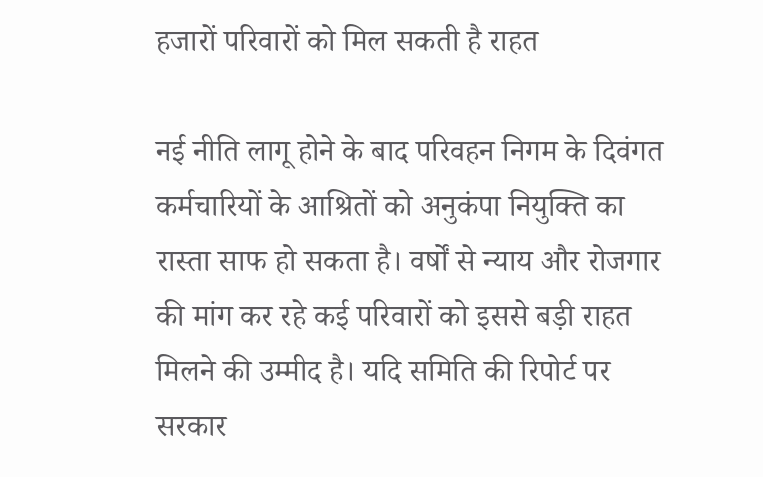हजारों परिवारों को मिल सकती है राहत

नई नीति लागू होने के बाद परिवहन निगम के दिवंगत कर्मचारियों के आश्रितों को अनुकंपा नियुक्ति का रास्ता साफ हो सकता है। वर्षों से न्याय और रोजगार की मांग कर रहे कई परिवारों को इससे बड़ी राहत मिलने की उम्मीद है। यदि समिति की रिपोर्ट पर सरकार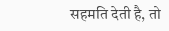सहमति देती है, तो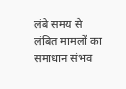लंबे समय से लंबित मामलों का समाधान संभव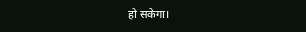हो सकेगा।